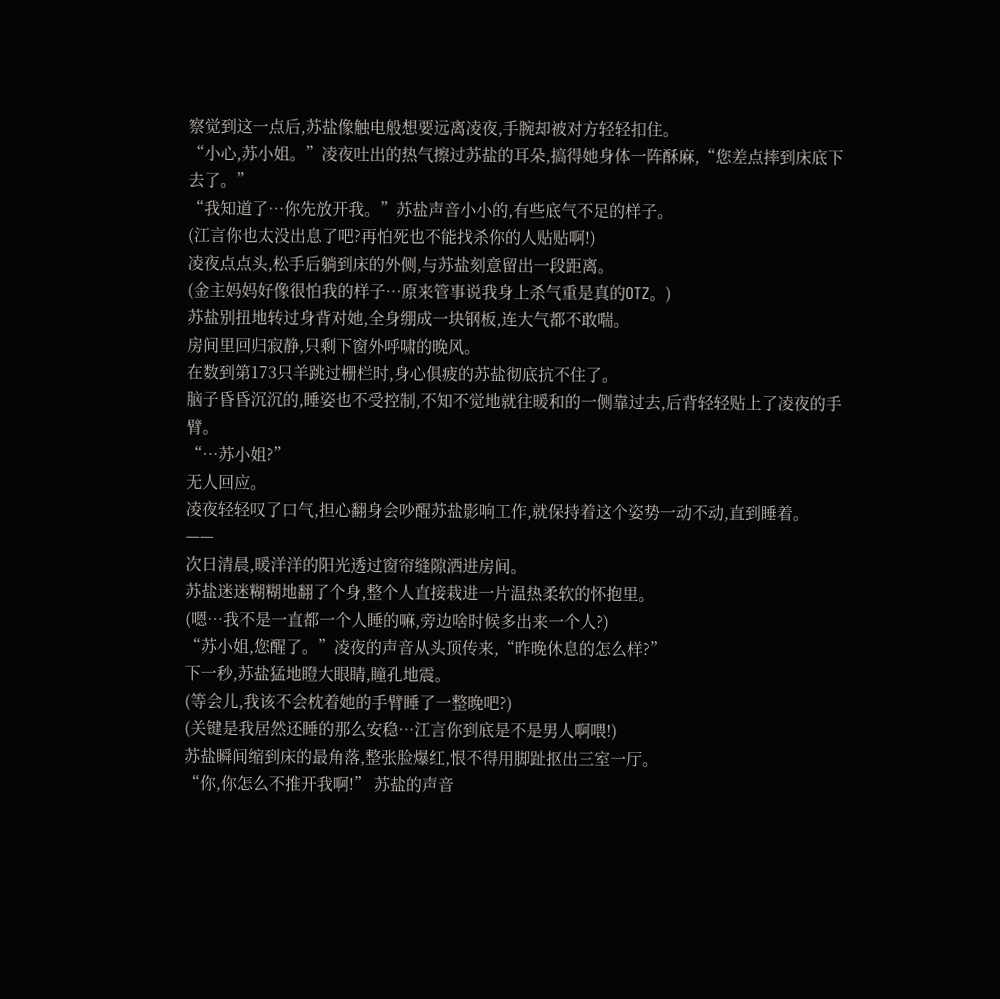察觉到这一点后,苏盐像触电般想要远离凌夜,手腕却被对方轻轻扣住。
“小心,苏小姐。”凌夜吐出的热气擦过苏盐的耳朵,搞得她身体一阵酥麻,“您差点摔到床底下去了。”
“我知道了…你先放开我。”苏盐声音小小的,有些底气不足的样子。
(江言你也太没出息了吧?再怕死也不能找杀你的人贴贴啊!)
凌夜点点头,松手后躺到床的外侧,与苏盐刻意留出一段距离。
(金主妈妈好像很怕我的样子…原来管事说我身上杀气重是真的OTZ。)
苏盐别扭地转过身背对她,全身绷成一块钢板,连大气都不敢喘。
房间里回归寂静,只剩下窗外呼啸的晚风。
在数到第173只羊跳过栅栏时,身心俱疲的苏盐彻底抗不住了。
脑子昏昏沉沉的,睡姿也不受控制,不知不觉地就往暖和的一侧靠过去,后背轻轻贴上了凌夜的手臂。
“…苏小姐?”
无人回应。
凌夜轻轻叹了口气,担心翻身会吵醒苏盐影响工作,就保持着这个姿势一动不动,直到睡着。
——
次日清晨,暖洋洋的阳光透过窗帘缝隙洒进房间。
苏盐迷迷糊糊地翻了个身,整个人直接栽进一片温热柔软的怀抱里。
(嗯…我不是一直都一个人睡的嘛,旁边啥时候多出来一个人?)
“苏小姐,您醒了。”凌夜的声音从头顶传来,“昨晚休息的怎么样?”
下一秒,苏盐猛地瞪大眼睛,瞳孔地震。
(等会儿,我该不会枕着她的手臂睡了一整晚吧?)
(关键是我居然还睡的那么安稳…江言你到底是不是男人啊喂!)
苏盐瞬间缩到床的最角落,整张脸爆红,恨不得用脚趾抠出三室一厅。
“你,你怎么不推开我啊!” 苏盐的声音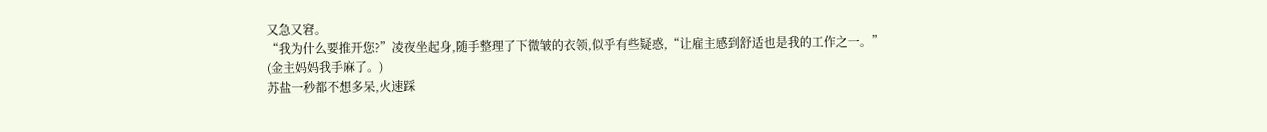又急又窘。
“我为什么要推开您?”凌夜坐起身,随手整理了下微皱的衣领,似乎有些疑惑,“让雇主感到舒适也是我的工作之一。”
(金主妈妈我手麻了。)
苏盐一秒都不想多呆,火速踩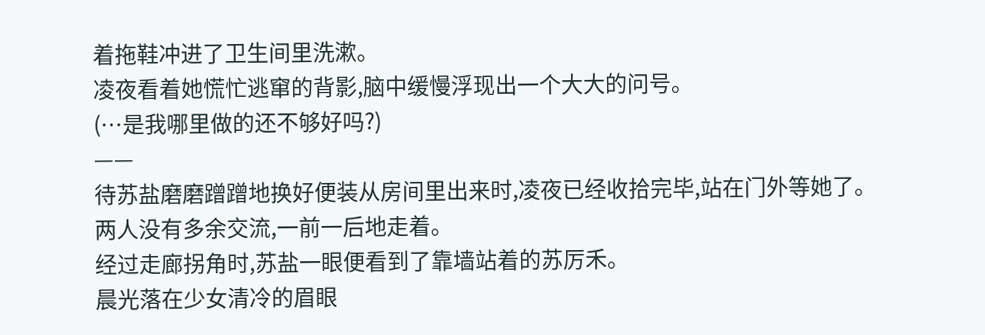着拖鞋冲进了卫生间里洗漱。
凌夜看着她慌忙逃窜的背影,脑中缓慢浮现出一个大大的问号。
(…是我哪里做的还不够好吗?)
——
待苏盐磨磨蹭蹭地换好便装从房间里出来时,凌夜已经收拾完毕,站在门外等她了。
两人没有多余交流,一前一后地走着。
经过走廊拐角时,苏盐一眼便看到了靠墙站着的苏厉禾。
晨光落在少女清冷的眉眼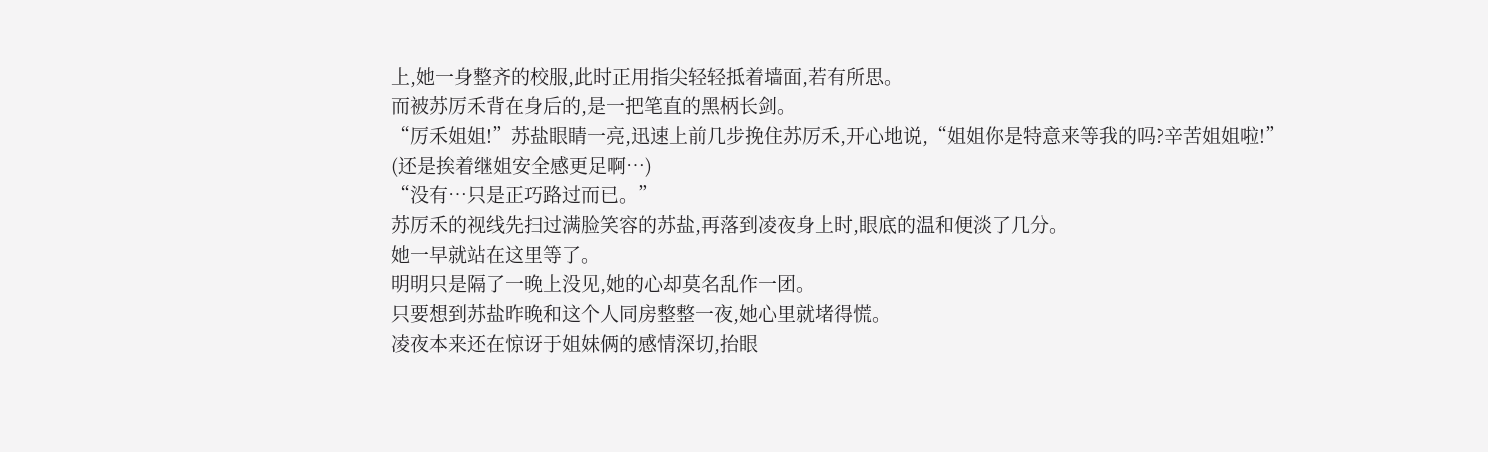上,她一身整齐的校服,此时正用指尖轻轻抵着墙面,若有所思。
而被苏厉禾背在身后的,是一把笔直的黑柄长剑。
“厉禾姐姐!”苏盐眼睛一亮,迅速上前几步挽住苏厉禾,开心地说,“姐姐你是特意来等我的吗?辛苦姐姐啦!”
(还是挨着继姐安全感更足啊…)
“没有…只是正巧路过而已。”
苏厉禾的视线先扫过满脸笑容的苏盐,再落到凌夜身上时,眼底的温和便淡了几分。
她一早就站在这里等了。
明明只是隔了一晚上没见,她的心却莫名乱作一团。
只要想到苏盐昨晚和这个人同房整整一夜,她心里就堵得慌。
凌夜本来还在惊讶于姐妹俩的感情深切,抬眼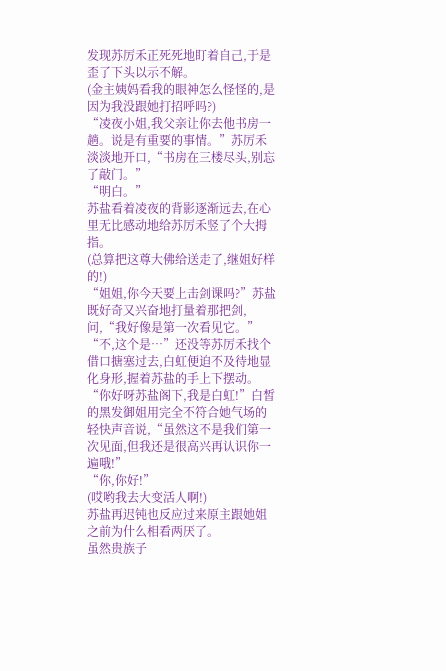发现苏厉禾正死死地盯着自己,于是歪了下头以示不解。
(金主姨妈看我的眼神怎么怪怪的,是因为我没跟她打招呼吗?)
“凌夜小姐,我父亲让你去他书房一趟。说是有重要的事情。”苏厉禾淡淡地开口,“书房在三楼尽头,别忘了敲门。”
“明白。”
苏盐看着凌夜的背影逐渐远去,在心里无比感动地给苏厉禾竖了个大拇指。
(总算把这尊大佛给送走了,继姐好样的!)
“姐姐,你今天要上击剑课吗?”苏盐既好奇又兴奋地打量着那把剑,问,“我好像是第一次看见它。”
“不,这个是…”还没等苏厉禾找个借口搪塞过去,白虹便迫不及待地显化身形,握着苏盐的手上下摆动。
“你好呀苏盐阁下,我是白虹!”白皙的黑发御姐用完全不符合她气场的轻快声音说,“虽然这不是我们第一次见面,但我还是很高兴再认识你一遍哦!”
“你,你好!”
(哎哟我去大变活人啊!)
苏盐再迟钝也反应过来原主跟她姐之前为什么相看两厌了。
虽然贵族子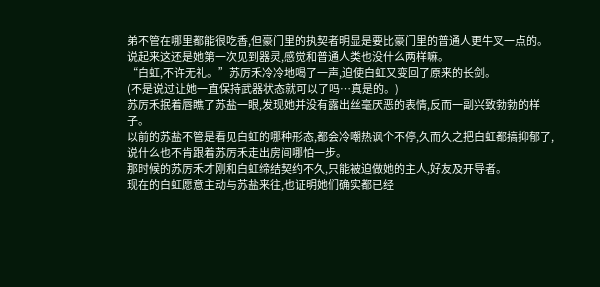弟不管在哪里都能很吃香,但豪门里的执契者明显是要比豪门里的普通人更牛叉一点的。
说起来这还是她第一次见到器灵,感觉和普通人类也没什么两样嘛。
“白虹,不许无礼。”苏厉禾冷冷地喝了一声,迫使白虹又变回了原来的长剑。
(不是说过让她一直保持武器状态就可以了吗…真是的。)
苏厉禾抿着唇瞧了苏盐一眼,发现她并没有露出丝毫厌恶的表情,反而一副兴致勃勃的样子。
以前的苏盐不管是看见白虹的哪种形态,都会冷嘲热讽个不停,久而久之把白虹都搞抑郁了,说什么也不肯跟着苏厉禾走出房间哪怕一步。
那时候的苏厉禾才刚和白虹缔结契约不久,只能被迫做她的主人,好友及开导者。
现在的白虹愿意主动与苏盐来往,也证明她们确实都已经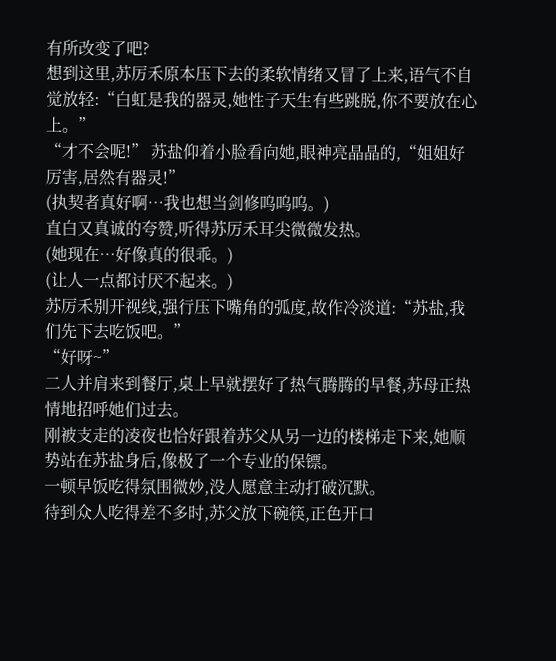有所改变了吧?
想到这里,苏厉禾原本压下去的柔软情绪又冒了上来,语气不自觉放轻:“白虹是我的器灵,她性子天生有些跳脱,你不要放在心上。”
“才不会呢!” 苏盐仰着小脸看向她,眼神亮晶晶的,“姐姐好厉害,居然有器灵!”
(执契者真好啊…我也想当剑修呜呜呜。)
直白又真诚的夸赞,听得苏厉禾耳尖微微发热。
(她现在…好像真的很乖。)
(让人一点都讨厌不起来。)
苏厉禾别开视线,强行压下嘴角的弧度,故作冷淡道:“苏盐,我们先下去吃饭吧。”
“好呀~”
二人并肩来到餐厅,桌上早就摆好了热气腾腾的早餐,苏母正热情地招呼她们过去。
刚被支走的凌夜也恰好跟着苏父从另一边的楼梯走下来,她顺势站在苏盐身后,像极了一个专业的保镖。
一顿早饭吃得氛围微妙,没人愿意主动打破沉默。
待到众人吃得差不多时,苏父放下碗筷,正色开口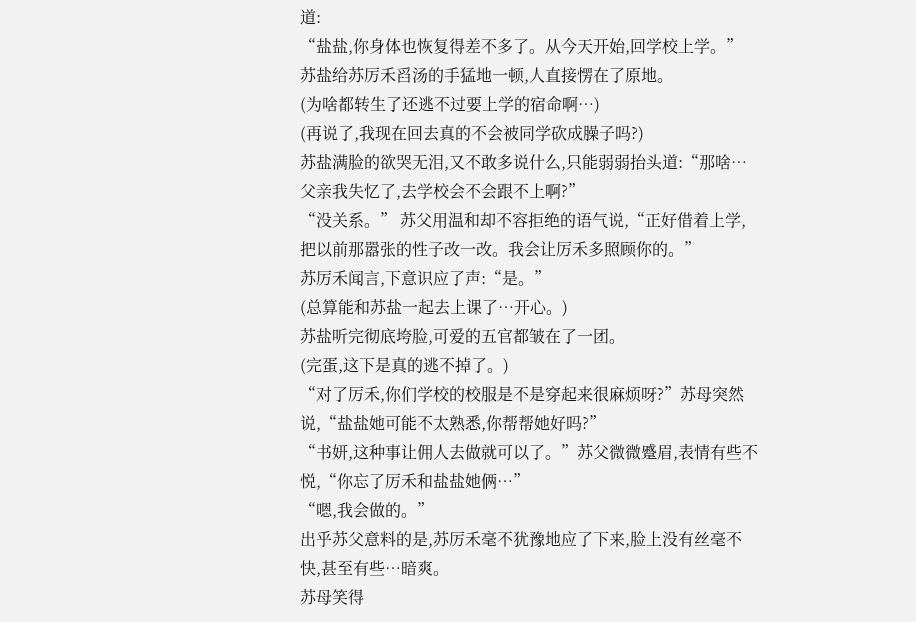道:
“盐盐,你身体也恢复得差不多了。从今天开始,回学校上学。”
苏盐给苏厉禾舀汤的手猛地一顿,人直接愣在了原地。
(为啥都转生了还逃不过要上学的宿命啊…)
(再说了,我现在回去真的不会被同学砍成臊子吗?)
苏盐满脸的欲哭无泪,又不敢多说什么,只能弱弱抬头道:“那啥…父亲我失忆了,去学校会不会跟不上啊?”
“没关系。” 苏父用温和却不容拒绝的语气说,“正好借着上学,把以前那嚣张的性子改一改。我会让厉禾多照顾你的。”
苏厉禾闻言,下意识应了声:“是。”
(总算能和苏盐一起去上课了…开心。)
苏盐听完彻底垮脸,可爱的五官都皱在了一团。
(完蛋,这下是真的逃不掉了。)
“对了厉禾,你们学校的校服是不是穿起来很麻烦呀?”苏母突然说,“盐盐她可能不太熟悉,你帮帮她好吗?”
“书妍,这种事让佣人去做就可以了。”苏父微微蹙眉,表情有些不悦,“你忘了厉禾和盐盐她俩…”
“嗯,我会做的。”
出乎苏父意料的是,苏厉禾毫不犹豫地应了下来,脸上没有丝毫不快,甚至有些…暗爽。
苏母笑得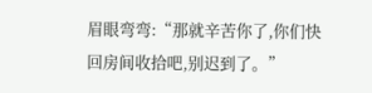眉眼弯弯:“那就辛苦你了,你们快回房间收拾吧,别迟到了。”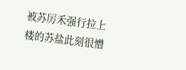被苏厉禾强行拉上楼的苏盐此刻很懵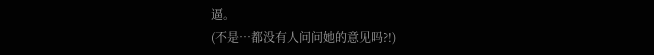逼。
(不是…都没有人问问她的意见吗?!)